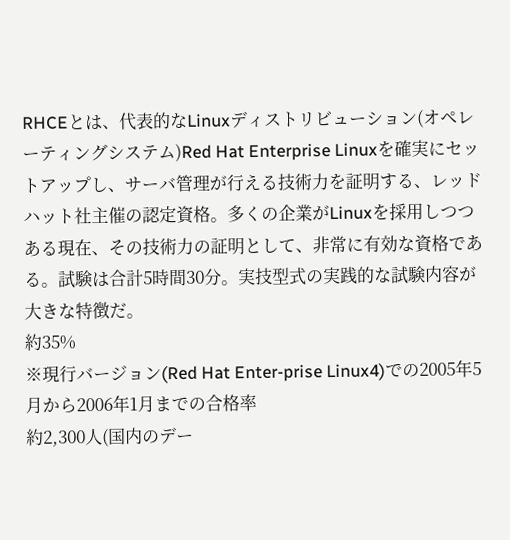RHCEとは、代表的なLinuxディストリビューション(オペレーティングシステム)Red Hat Enterprise Linuxを確実にセットアップし、サーバ管理が行える技術力を証明する、レッドハット社主催の認定資格。多くの企業がLinuxを採用しつつある現在、その技術力の証明として、非常に有効な資格である。試験は合計5時間30分。実技型式の実践的な試験内容が大きな特徴だ。
約35%
※現行バージョン(Red Hat Enter-prise Linux4)での2005年5月から2006年1月までの合格率
約2,300人(国内のデー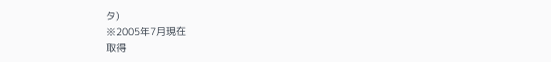タ)
※2005年7月現在
取得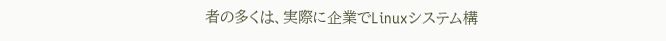者の多くは、実際に企業でLinuxシステム構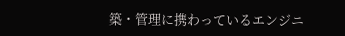築・管理に携わっているエンジニ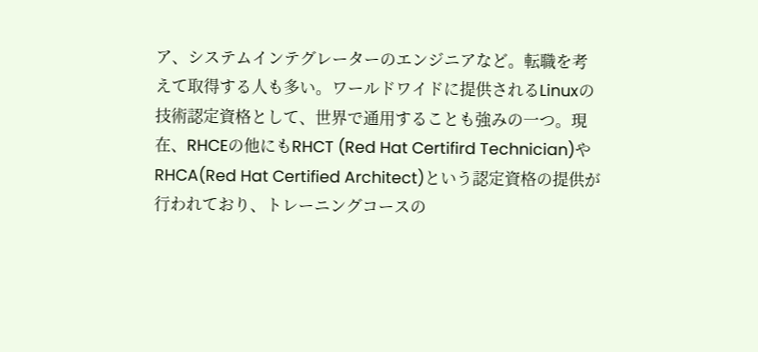ア、システムインテグレーターのエンジニアなど。転職を考えて取得する人も多い。ワールドワイドに提供されるLinuxの技術認定資格として、世界で通用することも強みの一つ。現在、RHCEの他にもRHCT (Red Hat Certifird Technician)やRHCA(Red Hat Certified Architect)という認定資格の提供が行われており、トレーニングコースの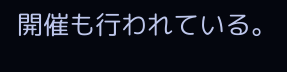開催も行われている。